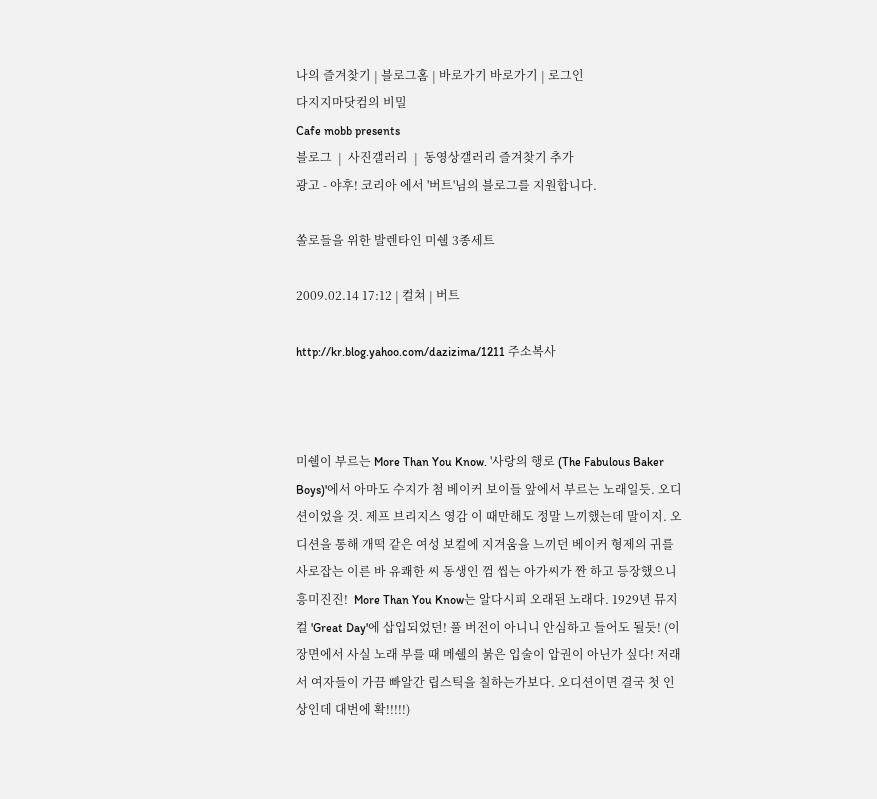나의 즐겨찾기 | 블로그홈 | 바로가기 바로가기 | 로그인
다지지마닷컴의 비밀
Cafe mobb presents
블로그  |  사진갤러리  |  동영상갤러리 즐겨찾기 추가
광고 - 야후! 코리아 에서 '버트'님의 블로그를 지원합니다.

쏠로들을 위한 발렌타인 미쉘 3종세트

2009.02.14 17:12 | 컬쳐 | 버트

http://kr.blog.yahoo.com/dazizima/1211 주소복사



미쉘이 부르는 More Than You Know. '사랑의 행로 (The Fabulous Baker Boys)'에서 아마도 수지가 첨 베이커 보이들 앞에서 부르는 노래일듯. 오디션이었을 것. 제프 브리지스 영감 이 때만해도 정말 느끼했는데 말이지. 오디션을 통해 개떡 같은 여성 보컬에 지겨움을 느끼던 베이커 형제의 귀를 사로잡는 이른 바 유쾌한 씨 동생인 껌 씹는 아가씨가 짠 하고 등장했으니 흥미진진!  More Than You Know는 알다시피 오래된 노래다. 1929년 뮤지컬 'Great Day'에 삽입되었던! 풀 버전이 아니니 안심하고 들어도 될듯! (이 장면에서 사실 노래 부를 때 메쉘의 붉은 입술이 압권이 아닌가 싶다! 저래서 여자들이 가끔 빠알간 립스틱을 칠하는가보다. 오디션이면 결국 첫 인상인데 대번에 확!!!!!)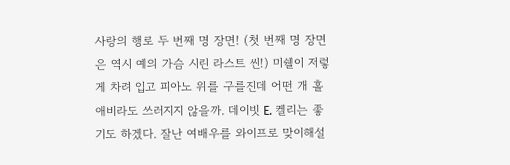사랑의 행로 두 번째 명 장면! (첫 번째 명 장면은 역시 예의 가슴 시린 라스트 씬!) 미쉘이 저렇게 차려 입고 피아노 위를 구를진데 어떤 개 홀애비라도 쓰러지지 않을까. 데이빗 E. 켈리는 좋기도 하겠다. 잘난 여배우를 와이프로 맞이해설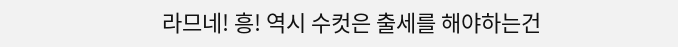라므네! 흥! 역시 수컷은 출세를 해야하는건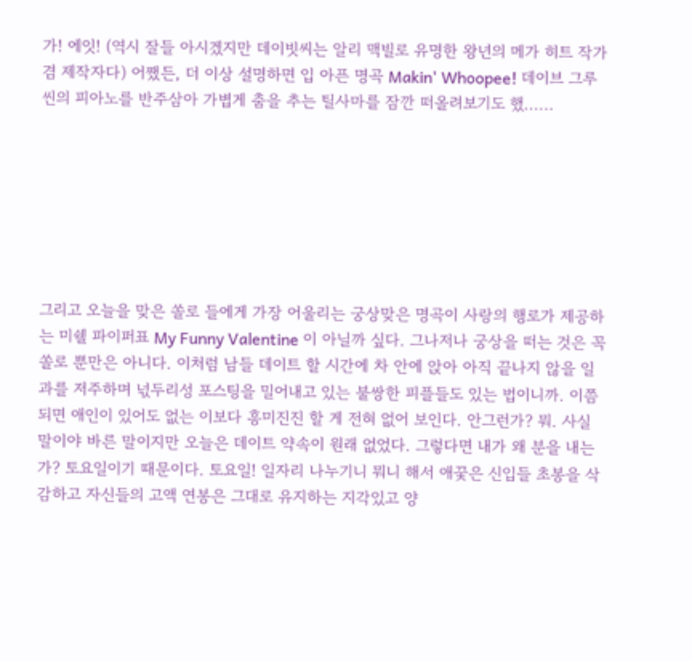가! 에잇! (역시 잘들 아시겠지만 데이빗씨는 알리 맥빌로 유명한 왕년의 메가 히트 작가겸 제작자다) 어쨌든, 더 이상 설명하면 입 아픈 명곡 Makin' Whoopee! 데이브 그루씬의 피아노를 반주삼아 가볍게 춤을 추는 틸사마를 잠깐 떠올려보기도 했......







그리고 오늘을 맞은 쏠로 들에게 가장 어울리는 궁상맞은 명곡이 사랑의 행로가 제공하는 미쉘 파이퍼표 My Funny Valentine 이 아닐까 싶다. 그나저나 궁상을 떠는 것은 꼭 쏠로 뿐만은 아니다. 이처럼 남들 데이트 할 시간에 차 안에 앉아 아직 끝나지 않을 일과를 저주하며 넋두리성 포스팅을 밀어내고 있는 불쌍한 피플들도 있는 법이니까. 이쯤되면 애인이 있어도 없는 이보다 흥미진진 할 게 전혀 없어 보인다. 안그런가? 뭐. 사실 말이야 바른 말이지만 오늘은 데이트 약속이 원래 없었다. 그렇다면 내가 왜 분을 내는가? 토요일이기 때문이다. 토요일! 일자리 나누기니 뭐니 해서 애꿎은 신입들 초봉을 삭감하고 자신들의 고액 연봉은 그대로 유지하는 지각있고 양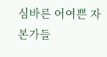심바른 어여쁜 자본가들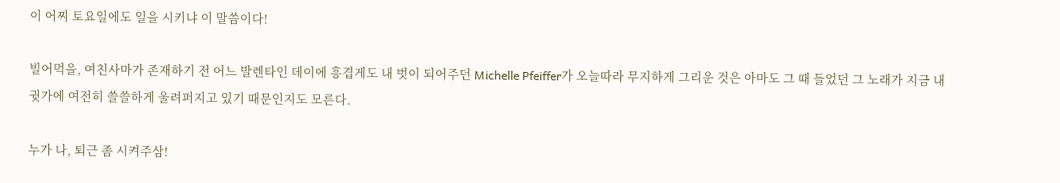이 어찌 토요일에도 일을 시키냐 이 말씀이다!

빌어먹을, 여친사마가 존재하기 전 어느 발렌타인 데이에 흥겹게도 내 벗이 되어주던 Michelle Pfeiffer가 오늘따라 무지하게 그리운 것은 아마도 그 때 들었던 그 노래가 지금 내 귓가에 여전히 쓸쓸하게 울려퍼지고 있기 때문인지도 모른다.

누가 나, 퇴근 좀 시켜주삼!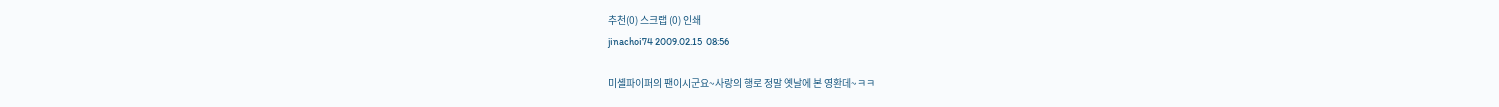추천(0) 스크랩 (0) 인쇄
jinachoi74 2009.02.15  08:56

미셸파이퍼의 팬이시군요~사랑의 행로 정말 옛날에 본 영환데~ㅋㅋ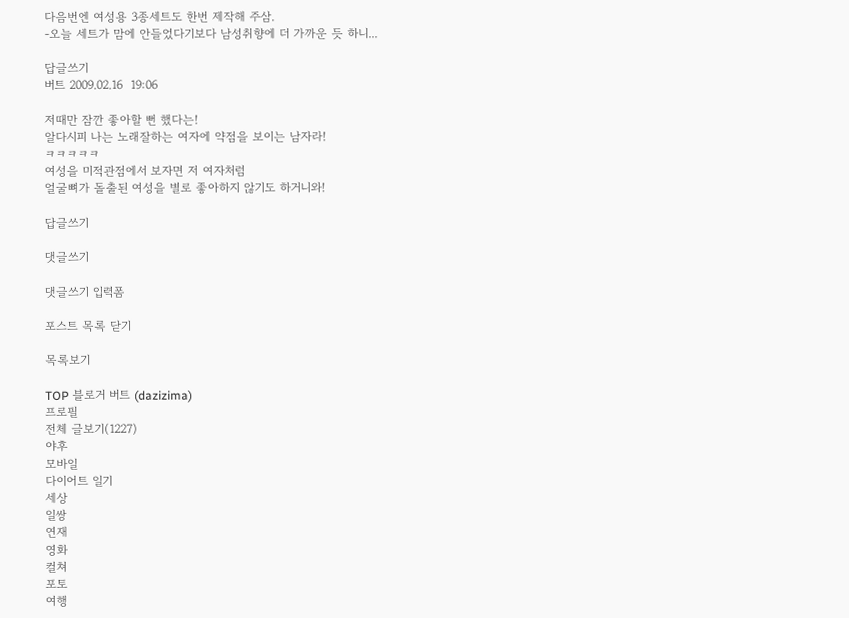다음번엔 여성용 3종세트도 한번 제작해 주삼.
-오늘 세트가 맘에 안들었다기보다 남성취향에 더 가까운 듯 하니...

답글쓰기
버트 2009.02.16  19:06

저때만 잠깐 좋아할 뻔 했다는!
알다시피 나는 노래잘하는 여자에 약점을 보이는 남자라!
ㅋㅋㅋㅋㅋ
여성을 미적관점에서 보자면 저 여자처럼
얼굴뼈가 돌출된 여성을 별로 좋아하지 않기도 하거니와!

답글쓰기

댓글쓰기

댓글쓰기 입력폼

포스트 목록 닫기

목록보기

TOP 블로거 버트 (dazizima)
프로필
전체 글보기(1227)
야후
모바일
다이어트 일기
세상
일쌍
연재
영화
컬쳐
포토
여행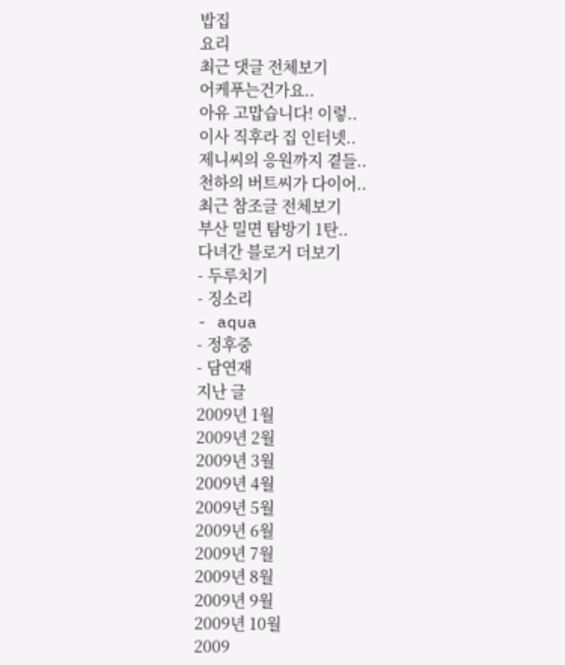밥집
요리
최근 댓글 전체보기
어케푸는건가요..
아유 고맙습니다! 이렇..
이사 직후라 집 인터넷..
제니씨의 응원까지 곁들..
천하의 버트씨가 다이어..
최근 참조글 전체보기
부산 밀면 탐방기 1탄..
다녀간 블로거 더보기
- 두루치기
- 징소리
- aqua
- 정후중
- 담연재
지난 글
2009년 1월
2009년 2월
2009년 3월
2009년 4월
2009년 5월
2009년 6월
2009년 7월
2009년 8월
2009년 9월
2009년 10월
2009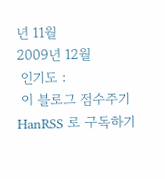년 11월
2009년 12월
 인기도 :
 이 블로그 점수주기
HanRSS 로 구독하기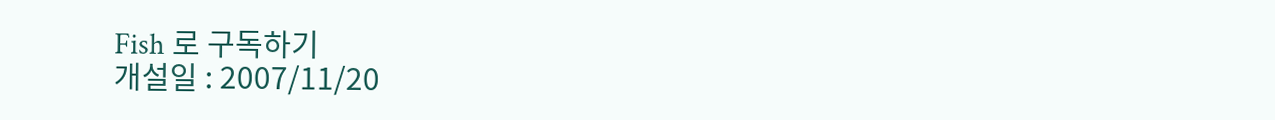Fish 로 구독하기
개설일 : 2007/11/20